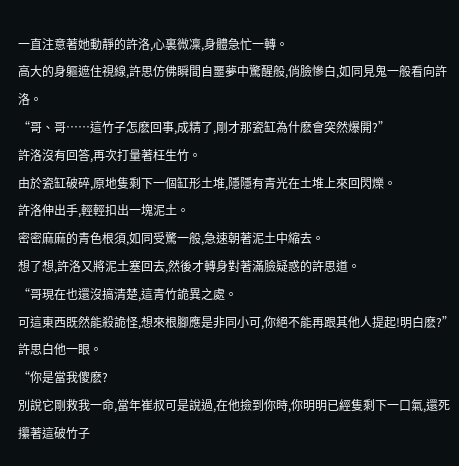一直注意著她動靜的許洛,心裏微凜,身體急忙一轉。
高大的身軀遮住視線,許思仿佛瞬間自噩夢中驚醒般,俏臉慘白,如同見鬼一般看向許洛。
“哥、哥……這竹子怎麽回事,成精了,剛才那瓷缸為什麽會突然爆開?”
許洛沒有回答,再次打量著枉生竹。
由於瓷缸破碎,原地隻剩下一個缸形土堆,隱隱有青光在土堆上來回閃爍。
許洛伸出手,輕輕扣出一塊泥土。
密密麻麻的青色根須,如同受驚一般,急速朝著泥土中縮去。
想了想,許洛又將泥土塞回去,然後才轉身對著滿臉疑惑的許思道。
“哥現在也還沒搞清楚,這青竹詭異之處。
可這東西既然能殺詭怪,想來根腳應是非同小可,你絕不能再跟其他人提起!明白麽?”
許思白他一眼。
“你是當我傻麽?
別說它剛救我一命,當年崔叔可是說過,在他撿到你時,你明明已經隻剩下一口氣,還死攥著這破竹子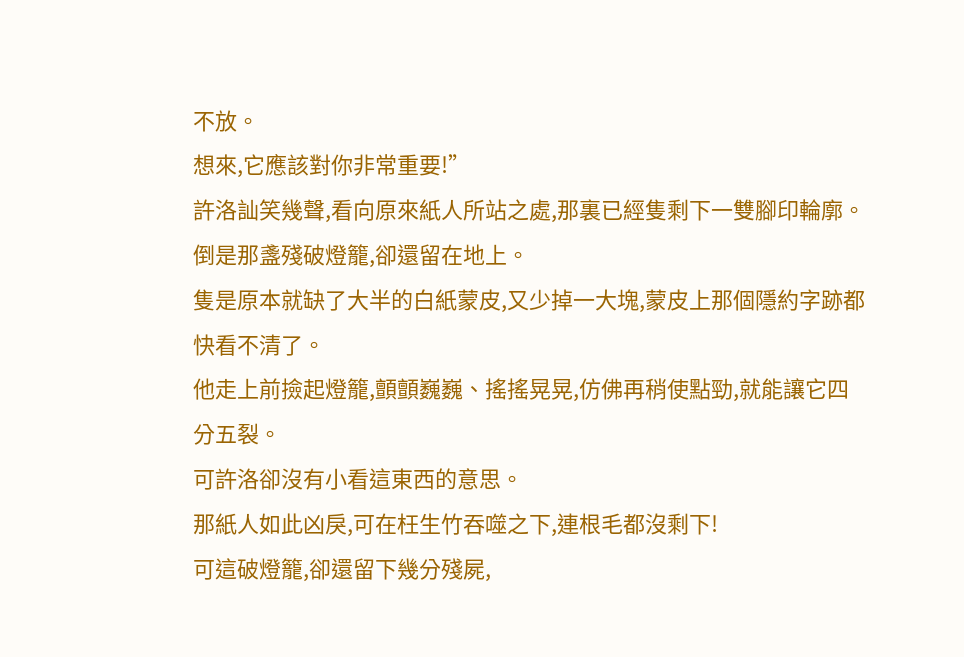不放。
想來,它應該對你非常重要!”
許洛訕笑幾聲,看向原來紙人所站之處,那裏已經隻剩下一雙腳印輪廓。
倒是那盞殘破燈籠,卻還留在地上。
隻是原本就缺了大半的白紙蒙皮,又少掉一大塊,蒙皮上那個隱約字跡都快看不清了。
他走上前撿起燈籠,顫顫巍巍、搖搖晃晃,仿佛再稍使點勁,就能讓它四分五裂。
可許洛卻沒有小看這東西的意思。
那紙人如此凶戾,可在枉生竹吞噬之下,連根毛都沒剩下!
可這破燈籠,卻還留下幾分殘屍,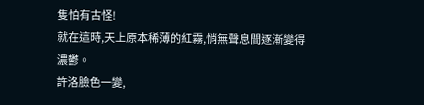隻怕有古怪!
就在這時,天上原本稀薄的紅霧,悄無聲息間逐漸變得濃鬱。
許洛臉色一變,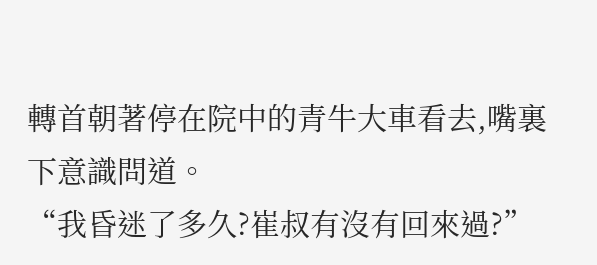轉首朝著停在院中的青牛大車看去,嘴裏下意識問道。
“我昏迷了多久?崔叔有沒有回來過?”